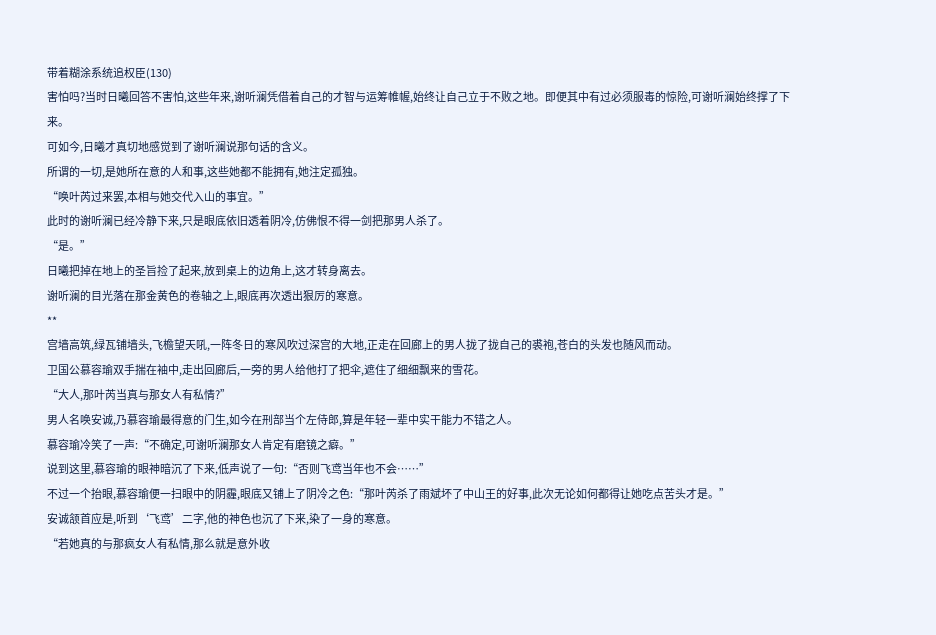带着糊涂系统追权臣(130)
害怕吗?当时日曦回答不害怕,这些年来,谢听澜凭借着自己的才智与运筹帷幄,始终让自己立于不败之地。即便其中有过必须服毒的惊险,可谢听澜始终撑了下来。
可如今,日曦才真切地感觉到了谢听澜说那句话的含义。
所谓的一切,是她所在意的人和事,这些她都不能拥有,她注定孤独。
“唤叶芮过来罢,本相与她交代入山的事宜。”
此时的谢听澜已经冷静下来,只是眼底依旧透着阴冷,仿佛恨不得一剑把那男人杀了。
“是。”
日曦把掉在地上的圣旨捡了起来,放到桌上的边角上,这才转身离去。
谢听澜的目光落在那金黄色的卷轴之上,眼底再次透出狠厉的寒意。
**
宫墙高筑,绿瓦铺墙头,飞檐望天吼,一阵冬日的寒风吹过深宫的大地,正走在回廊上的男人拢了拢自己的裘袍,苍白的头发也随风而动。
卫国公慕容瑜双手揣在袖中,走出回廊后,一旁的男人给他打了把伞,遮住了细细飘来的雪花。
“大人,那叶芮当真与那女人有私情?”
男人名唤安诚,乃慕容瑜最得意的门生,如今在刑部当个左侍郎,算是年轻一辈中实干能力不错之人。
慕容瑜冷笑了一声:“不确定,可谢听澜那女人肯定有磨镜之癖。”
说到这里,慕容瑜的眼神暗沉了下来,低声说了一句:“否则飞鸢当年也不会……”
不过一个抬眼,慕容瑜便一扫眼中的阴霾,眼底又铺上了阴冷之色:“那叶芮杀了雨斌坏了中山王的好事,此次无论如何都得让她吃点苦头才是。”
安诚颔首应是,听到‘飞鸢’二字,他的神色也沉了下来,染了一身的寒意。
“若她真的与那疯女人有私情,那么就是意外收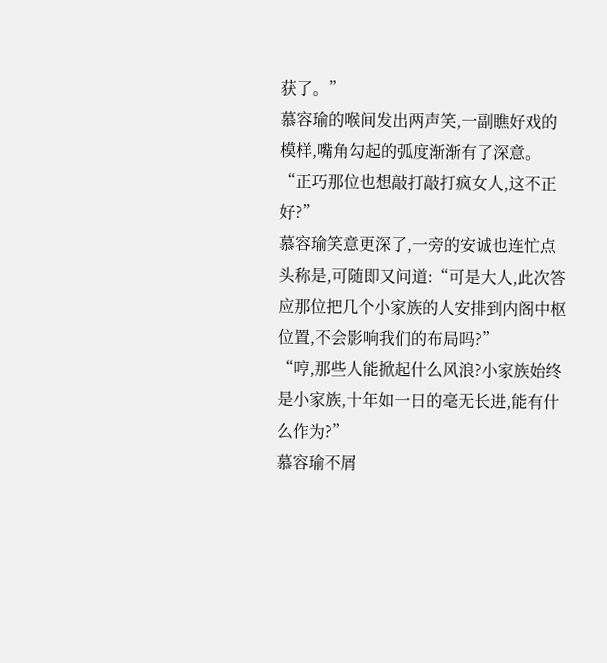获了。”
慕容瑜的喉间发出两声笑,一副瞧好戏的模样,嘴角勾起的弧度渐渐有了深意。
“正巧那位也想敲打敲打疯女人,这不正好?”
慕容瑜笑意更深了,一旁的安诚也连忙点头称是,可随即又问道:“可是大人,此次答应那位把几个小家族的人安排到内阁中枢位置,不会影响我们的布局吗?”
“哼,那些人能掀起什么风浪?小家族始终是小家族,十年如一日的毫无长进,能有什么作为?”
慕容瑜不屑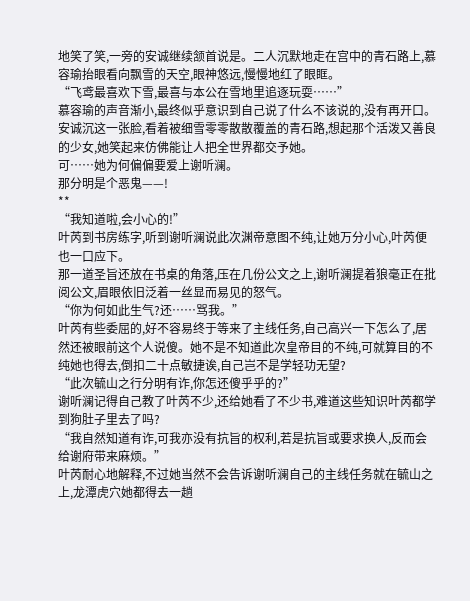地笑了笑,一旁的安诚继续颔首说是。二人沉默地走在宫中的青石路上,慕容瑜抬眼看向飘雪的天空,眼神悠远,慢慢地红了眼眶。
“飞鸢最喜欢下雪,最喜与本公在雪地里追逐玩耍……”
慕容瑜的声音渐小,最终似乎意识到自己说了什么不该说的,没有再开口。
安诚沉这一张脸,看着被细雪零零散散覆盖的青石路,想起那个活泼又善良的少女,她笑起来仿佛能让人把全世界都交予她。
可……她为何偏偏要爱上谢听澜。
那分明是个恶鬼——!
**
“我知道啦,会小心的!”
叶芮到书房练字,听到谢听澜说此次渊帝意图不纯,让她万分小心,叶芮便也一口应下。
那一道圣旨还放在书桌的角落,压在几份公文之上,谢听澜提着狼毫正在批阅公文,眉眼依旧泛着一丝显而易见的怒气。
“你为何如此生气?还……骂我。”
叶芮有些委屈的,好不容易终于等来了主线任务,自己高兴一下怎么了,居然还被眼前这个人说傻。她不是不知道此次皇帝目的不纯,可就算目的不纯她也得去,倒扣二十点敏捷诶,自己岂不是学轻功无望?
“此次毓山之行分明有诈,你怎还傻乎乎的?”
谢听澜记得自己教了叶芮不少,还给她看了不少书,难道这些知识叶芮都学到狗肚子里去了吗?
“我自然知道有诈,可我亦没有抗旨的权利,若是抗旨或要求换人,反而会给谢府带来麻烦。”
叶芮耐心地解释,不过她当然不会告诉谢听澜自己的主线任务就在毓山之上,龙潭虎穴她都得去一趟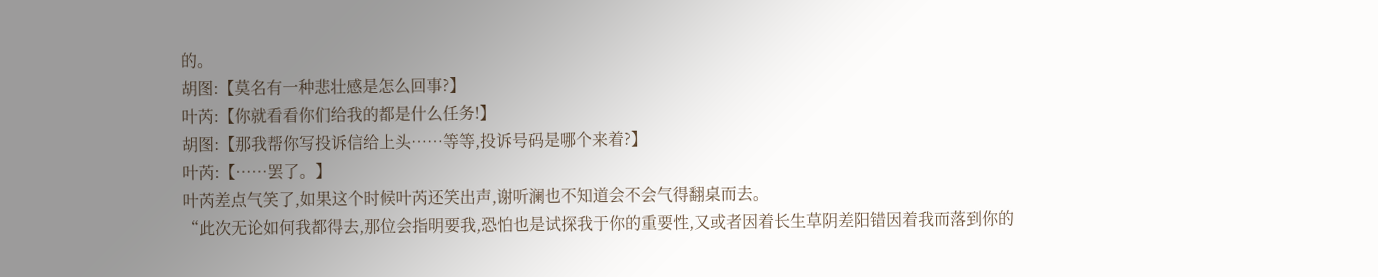的。
胡图:【莫名有一种悲壮感是怎么回事?】
叶芮:【你就看看你们给我的都是什么任务!】
胡图:【那我帮你写投诉信给上头……等等,投诉号码是哪个来着?】
叶芮:【……罢了。】
叶芮差点气笑了,如果这个时候叶芮还笑出声,谢听澜也不知道会不会气得翻桌而去。
“此次无论如何我都得去,那位会指明要我,恐怕也是试探我于你的重要性,又或者因着长生草阴差阳错因着我而落到你的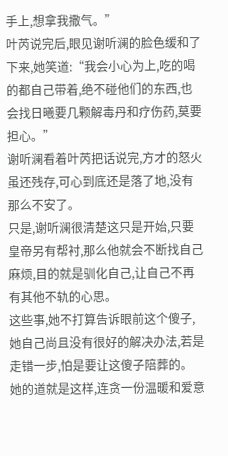手上,想拿我撒气。”
叶芮说完后,眼见谢听澜的脸色缓和了下来,她笑道:“我会小心为上,吃的喝的都自己带着,绝不碰他们的东西,也会找日曦要几颗解毒丹和疗伤药,莫要担心。”
谢听澜看着叶芮把话说完,方才的怒火虽还残存,可心到底还是落了地,没有那么不安了。
只是,谢听澜很清楚这只是开始,只要皇帝另有帮衬,那么他就会不断找自己麻烦,目的就是驯化自己,让自己不再有其他不轨的心思。
这些事,她不打算告诉眼前这个傻子,她自己尚且没有很好的解决办法,若是走错一步,怕是要让这傻子陪葬的。
她的道就是这样,连贪一份温暖和爱意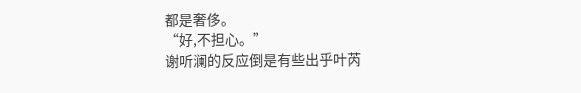都是奢侈。
“好,不担心。”
谢听澜的反应倒是有些出乎叶芮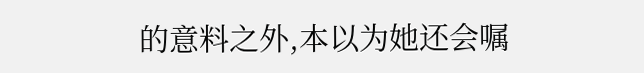的意料之外,本以为她还会嘱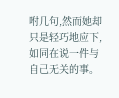咐几句,然而她却只是轻巧地应下,如同在说一件与自己无关的事。